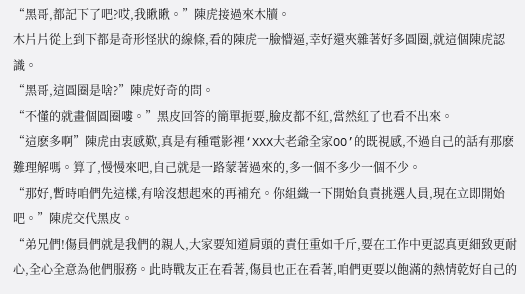“黑哥,都記下了吧?哎,我瞅瞅。”陳虎接過來木牘。
木片片從上到下都是奇形怪狀的線條,看的陳虎一臉懵逼,幸好還夾雜著好多圓圈,就這個陳虎認識。
“黑哥,這圓圈是啥?”陳虎好奇的問。
“不懂的就畫個圓圈嘍。”黑皮回答的簡單扼要,臉皮都不紅,當然紅了也看不出來。
“這麽多啊”陳虎由衷感歎,真是有種電影裡‘XXX大老爺全家OO’的既視感,不過自己的話有那麽難理解嗎。算了,慢慢來吧,自己就是一路蒙著過來的,多一個不多少一個不少。
“那好,暫時咱們先這樣,有啥沒想起來的再補充。你組織一下開始負責挑選人員,現在立即開始吧。”陳虎交代黑皮。
“弟兄們!傷員們就是我們的親人,大家要知道肩頭的責任重如千斤,要在工作中更認真更細致更耐心,全心全意為他們服務。此時戰友正在看著,傷員也正在看著,咱們更要以飽滿的熱情乾好自己的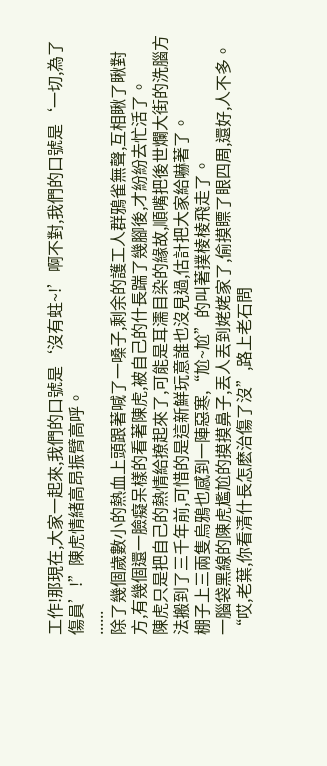工作!那現在,大家一起來,我們的口號是‘沒有蛀~!’啊不對,我們的口號是‘一切,為了傷員’!”陳虎情緒高昂振臂高呼。
......
除了幾個歲數小的熱血上頭跟著喊了一嗓子,剩余的護工人群鴉雀無聲,互相瞅了瞅對方,有幾個還一臉癡呆樣的看著陳虎,被自己的什長踹了幾腳後,才紛紛去忙活了。
陳虎只是把自己的熱情給撩起來了,可能是耳濡目染的緣故,順嘴把後世爛大街的洗腦方法搬到了三千年前,可惜的是這新鮮玩意誰也沒見過,估計把大家給嚇著了。
棚子上三兩隻烏鴉也感到一陣惡寒,“尬~尬”的叫著撲棱棱飛走了。
一腦袋黑線的陳虎尷尬的摸摸鼻子,丟人丟到姥姥家了,偷摸瞟了眼四周,還好,人不多。
“哎,老葉,你看清什長怎麽治傷了沒”,路上老石問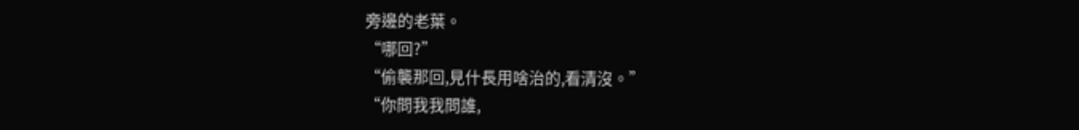旁邊的老葉。
“哪回?”
“偷襲那回,見什長用啥治的,看清沒。”
“你問我我問誰,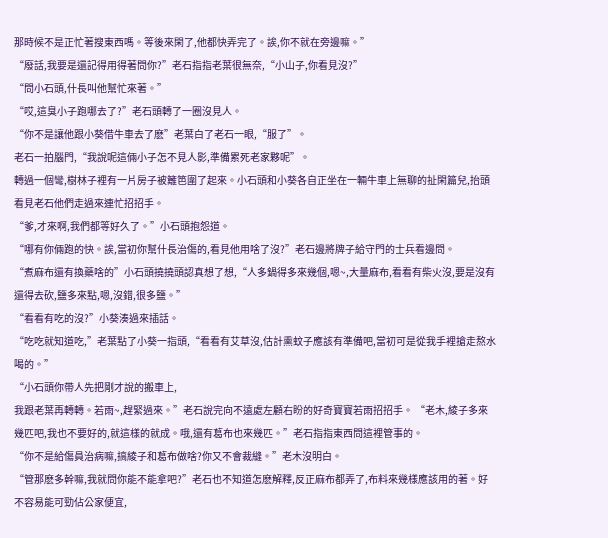那時候不是正忙著搜東西嗎。等後來閑了,他都快弄完了。誒,你不就在旁邊嘛。”
“廢話,我要是還記得用得著問你?”老石指指老葉很無奈,“小山子,你看見沒?”
“問小石頭,什長叫他幫忙來著。”
“哎,這臭小子跑哪去了?”老石頭轉了一圈沒見人。
“你不是讓他跟小葵借牛車去了麽”老葉白了老石一眼,“服了”。
老石一拍腦門,“我說呢這倆小子怎不見人影,準備累死老家夥呢”。
轉過一個彎,樹林子裡有一片房子被籬笆圍了起來。小石頭和小葵各自正坐在一輛牛車上無聊的扯閑篇兒,抬頭看見老石他們走過來連忙招招手。
“爹,才來啊,我們都等好久了。”小石頭抱怨道。
“哪有你倆跑的快。誒,當初你幫什長治傷的,看見他用啥了沒?”老石邊將牌子給守門的士兵看邊問。
“煮麻布還有換藥啥的”小石頭撓撓頭認真想了想,“人多鍋得多來幾個,嗯~,大量麻布,看看有柴火沒,要是沒有還得去砍,鹽多來點,嗯,沒錯,很多鹽。”
“看看有吃的沒?”小葵湊過來插話。
“吃吃就知道吃,”老葉點了小葵一指頭,“看看有艾草沒,估計熏蚊子應該有準備吧,當初可是從我手裡搶走熬水喝的。”
“小石頭你帶人先把剛才說的搬車上,
我跟老葉再轉轉。若雨~,趕緊過來。”老石說完向不遠處左顧右盼的好奇寶寶若雨招招手。 “老木,綾子多來幾匹吧,我也不要好的,就這樣的就成。哦,還有葛布也來幾匹。”老石指指東西問這裡管事的。
“你不是給傷員治病嘛,搞綾子和葛布做啥?你又不會裁縫。”老木沒明白。
“管那麽多幹嘛,我就問你能不能拿吧?”老石也不知道怎麽解釋,反正麻布都弄了,布料來幾樣應該用的著。好不容易能可勁佔公家便宜,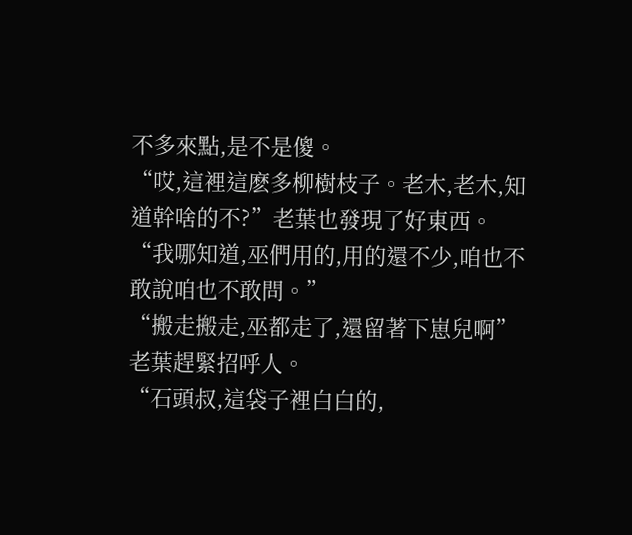不多來點,是不是傻。
“哎,這裡這麽多柳樹枝子。老木,老木,知道幹啥的不?”老葉也發現了好東西。
“我哪知道,巫們用的,用的還不少,咱也不敢說咱也不敢問。”
“搬走搬走,巫都走了,還留著下崽兒啊”老葉趕緊招呼人。
“石頭叔,這袋子裡白白的,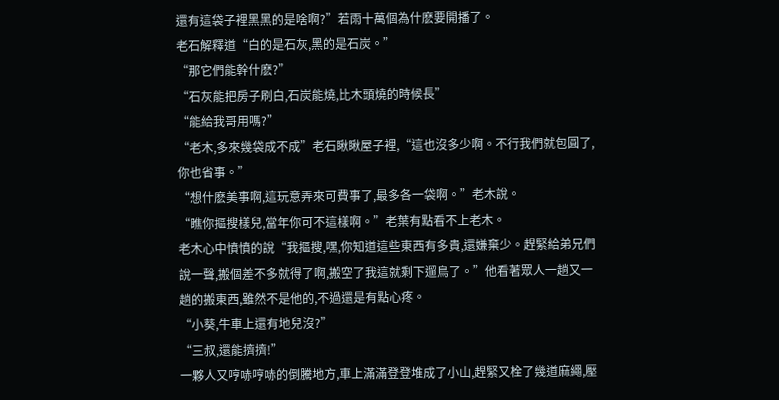還有這袋子裡黑黑的是啥啊?”若雨十萬個為什麽要開播了。
老石解釋道“白的是石灰,黑的是石炭。”
“那它們能幹什麽?”
“石灰能把房子刷白,石炭能燒,比木頭燒的時候長”
“能給我哥用嗎?”
“老木,多來幾袋成不成”老石瞅瞅屋子裡,“這也沒多少啊。不行我們就包圓了,你也省事。”
“想什麽美事啊,這玩意弄來可費事了,最多各一袋啊。”老木說。
“瞧你摳搜樣兒,當年你可不這樣啊。”老葉有點看不上老木。
老木心中憤憤的說“我摳搜,嘿,你知道這些東西有多貴,還嫌棄少。趕緊給弟兄們說一聲,搬個差不多就得了啊,搬空了我這就剩下遛鳥了。”他看著眾人一趟又一趟的搬東西,雖然不是他的,不過還是有點心疼。
“小葵,牛車上還有地兒沒?”
“三叔,還能擠擠!”
一夥人又哼哧哼哧的倒騰地方,車上滿滿登登堆成了小山,趕緊又栓了幾道麻繩,壓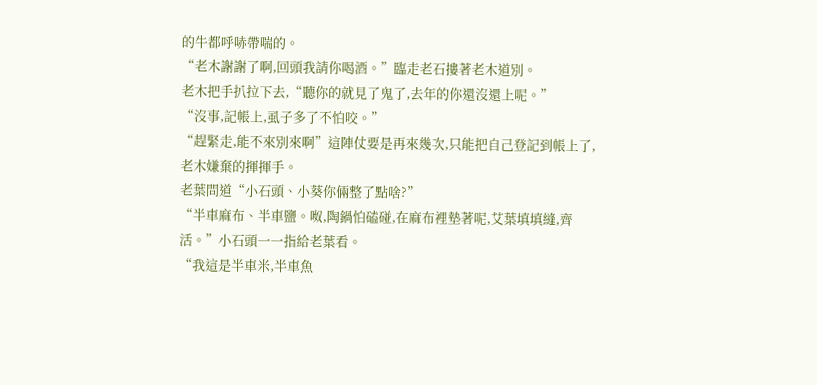的牛都呼哧帶喘的。
“老木謝謝了啊,回頭我請你喝酒。”臨走老石摟著老木道別。
老木把手扒拉下去,“聽你的就見了鬼了,去年的你還沒還上呢。”
“沒事,記帳上,虱子多了不怕咬。”
“趕緊走,能不來別來啊”這陣仗要是再來幾次,只能把自己登記到帳上了,老木嫌棄的揮揮手。
老葉問道“小石頭、小葵你倆整了點啥?”
“半車麻布、半車鹽。呶,陶鍋怕磕碰,在麻布裡墊著呢,艾葉填填縫,齊活。”小石頭一一指給老葉看。
“我這是半車米,半車魚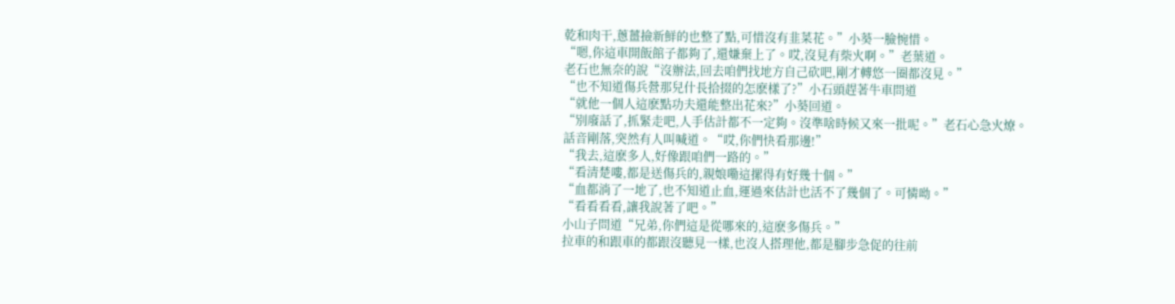乾和肉干,蔥薑撿新鮮的也整了點,可惜沒有韭菜花。”小葵一臉惋惜。
“嗯,你這車開飯館子都夠了,還嫌棄上了。哎,沒見有柴火啊。”老葉道。
老石也無奈的說“沒辦法,回去咱們找地方自己砍吧,剛才轉悠一圈都沒見。”
“也不知道傷兵營那兒什長拾掇的怎麽樣了?”小石頭趕著牛車問道
“就他一個人這麽點功夫還能整出花來?”小葵回道。
“別廢話了,抓緊走吧,人手估計都不一定夠。沒準啥時候又來一批呢。”老石心急火燎。
話音剛落,突然有人叫喊道。“哎,你們快看那邊!”
“我去,這麽多人,好像跟咱們一路的。”
“看清楚嘍,都是送傷兵的,親娘嘞這摞得有好幾十個。”
“血都淌了一地了,也不知道止血,運過來估計也活不了幾個了。可憐呦。”
“看看看看,讓我說著了吧。”
小山子問道“兄弟,你們這是從哪來的,這麽多傷兵。”
拉車的和跟車的都跟沒聽見一樣,也沒人搭理他,都是腳步急促的往前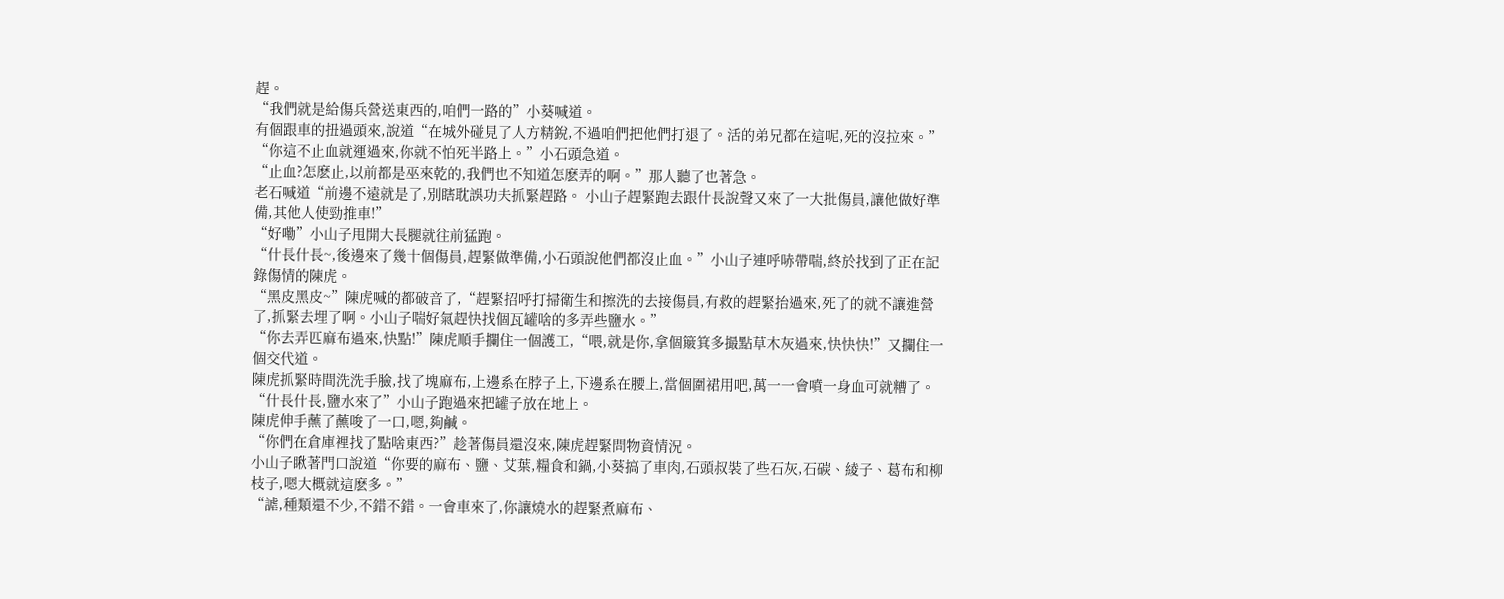趕。
“我們就是給傷兵營送東西的,咱們一路的”小葵喊道。
有個跟車的扭過頭來,說道“在城外碰見了人方精銳,不過咱們把他們打退了。活的弟兄都在這呢,死的沒拉來。”
“你這不止血就運過來,你就不怕死半路上。”小石頭急道。
“止血?怎麽止,以前都是巫來乾的,我們也不知道怎麽弄的啊。”那人聽了也著急。
老石喊道“前邊不遠就是了,別瞎耽誤功夫抓緊趕路。 小山子趕緊跑去跟什長說聲又來了一大批傷員,讓他做好準備,其他人使勁推車!”
“好嘞”小山子甩開大長腿就往前猛跑。
“什長什長~,後邊來了幾十個傷員,趕緊做準備,小石頭說他們都沒止血。”小山子連呼哧帶喘,終於找到了正在記錄傷情的陳虎。
“黑皮黑皮~”陳虎喊的都破音了,“趕緊招呼打掃衛生和擦洗的去接傷員,有救的趕緊抬過來,死了的就不讓進營了,抓緊去埋了啊。小山子喘好氣趕快找個瓦罐啥的多弄些鹽水。”
“你去弄匹麻布過來,快點!”陳虎順手攔住一個護工,“喂,就是你,拿個簸箕多撮點草木灰過來,快快快!”又攔住一個交代道。
陳虎抓緊時間洗洗手臉,找了塊麻布,上邊系在脖子上,下邊系在腰上,當個圍裙用吧,萬一一會噴一身血可就糟了。
“什長什長,鹽水來了”小山子跑過來把罐子放在地上。
陳虎伸手蘸了蘸唆了一口,嗯,夠鹹。
“你們在倉庫裡找了點啥東西?”趁著傷員還沒來,陳虎趕緊問物資情況。
小山子瞅著門口說道“你要的麻布、鹽、艾葉,糧食和鍋,小葵搞了車肉,石頭叔裝了些石灰,石碳、綾子、葛布和柳枝子,嗯大概就這麽多。”
“謔,種類還不少,不錯不錯。一會車來了,你讓燒水的趕緊煮麻布、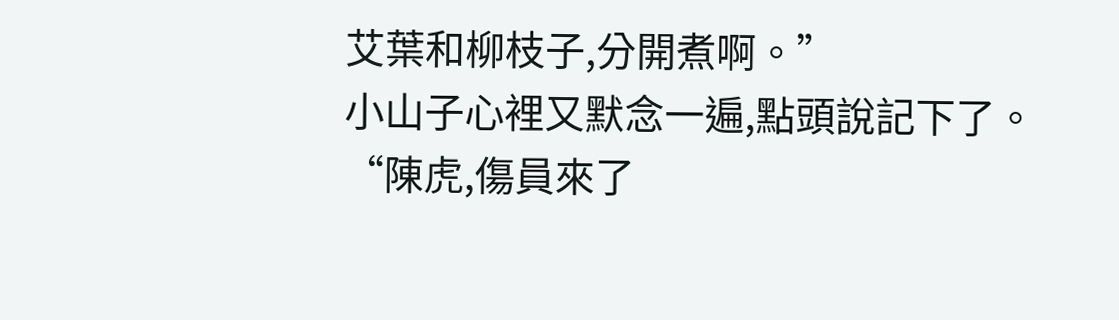艾葉和柳枝子,分開煮啊。”
小山子心裡又默念一遍,點頭說記下了。
“陳虎,傷員來了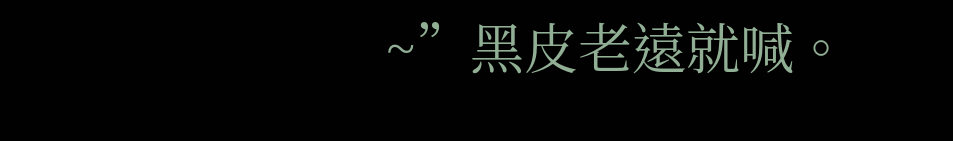~”黑皮老遠就喊。